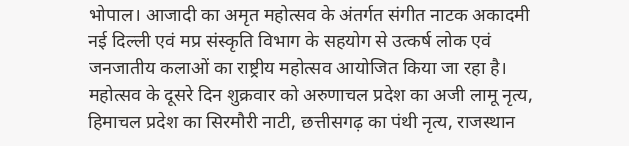भोपाल। आजादी का अमृत महोत्सव के अंतर्गत संगीत नाटक अकादमी नई दिल्ली एवं मप्र संस्कृति विभाग के सहयोग से उत्कर्ष लोक एवं जनजातीय कलाओं का राष्ट्रीय महोत्सव आयोजित किया जा रहा है। महोत्सव के दूसरे दिन शुक्रवार को अरुणाचल प्रदेश का अजी लामू नृत्य, हिमाचल प्रदेश का सिरमौरी नाटी, छत्तीसगढ़ का पंथी नृत्य, राजस्थान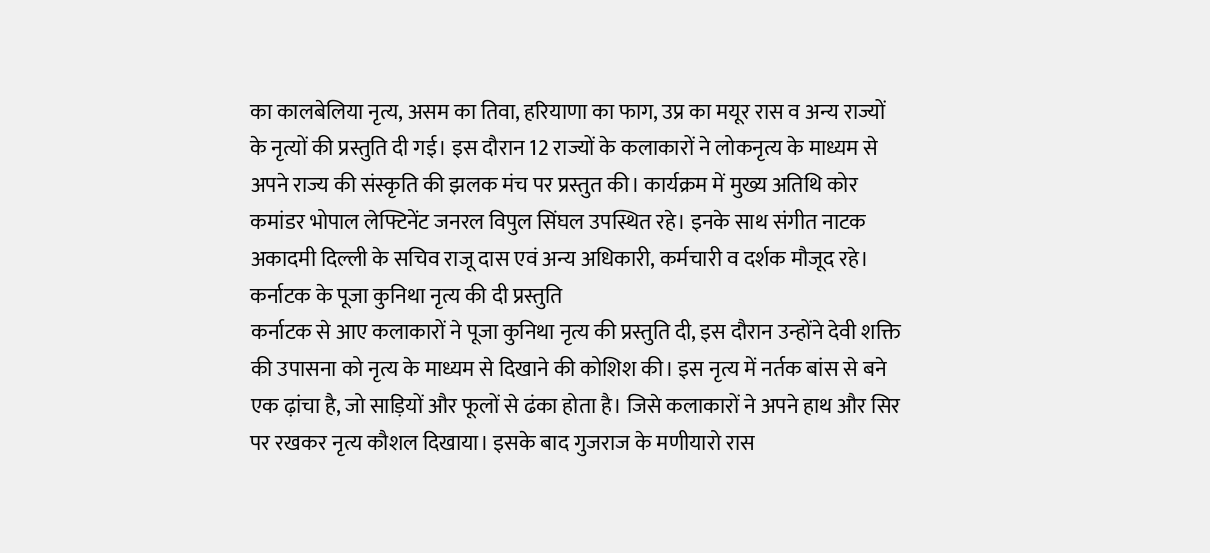का कालबेलिया नृत्य, असम का तिवा, हरियाणा का फाग, उप्र का मयूर रास व अन्य राज्यों के नृत्यों की प्रस्तुति दी गई। इस दौरान 12 राज्यों के कलाकारों ने लोकनृत्य के माध्यम से अपने राज्य की संस्कृति की झलक मंच पर प्रस्तुत की। कार्यक्रम में मुख्य अतिथि कोर कमांडर भोपाल लेफ्टिनेंट जनरल विपुल सिंघल उपस्थित रहे। इनके साथ संगीत नाटक अकादमी दिल्ली के सचिव राजू दास एवं अन्य अधिकारी, कर्मचारी व दर्शक मौजूद रहे।
कर्नाटक के पूजा कुनिथा नृत्य की दी प्रस्तुति
कर्नाटक से आए कलाकारों ने पूजा कुनिथा नृत्य की प्रस्तुति दी, इस दौरान उन्होंने देवी शक्ति की उपासना को नृत्य के माध्यम से दिखाने की कोशिश की। इस नृत्य में नर्तक बांस से बने एक ढ़ांचा है, जो साड़ियों और फूलों से ढंका होता है। जिसे कलाकारों ने अपने हाथ और सिर पर रखकर नृत्य कौशल दिखाया। इसके बाद गुजराज के मणीयारो रास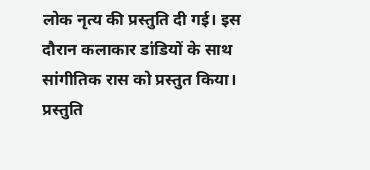लोक नृत्य की प्रस्तुति दी गई। इस दौरान कलाकार डांडियों के साथ सांगीतिक रास को प्रस्तुत किया। प्रस्तुति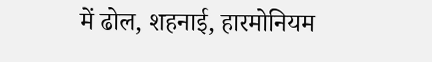में ढोल, शहनाई, हारमोनियम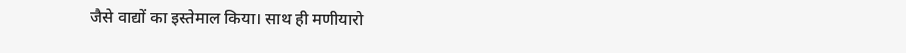जैसे वाद्यों का इस्तेमाल किया। साथ ही मणीयारो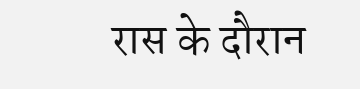रास के दौरान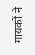गायकों ने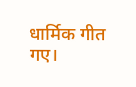धार्मिक गीत गए।